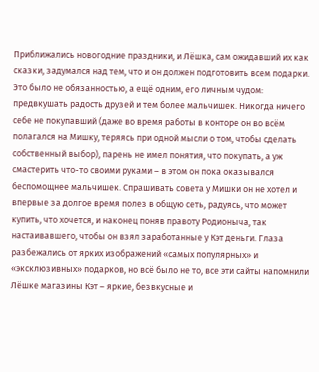Приближались новогодние праздники, и Лёшка, сам ожидавший их как сказки, задумался над тем, что и он должен подготовить всем подарки. Это было не обязанностью, а ещё одним, его личным чудом: предвкушать радость друзей и тем более мальчишек. Никогда ничего себе не покупавший (даже во время работы в конторе он во всём полагался на Мишку, теряясь при одной мысли о том, чтобы сделать собственный выбор), парень не имел понятия, что покупать, а уж смастерить что-то своими руками – в этом он пока оказывался беспомощнее мальчишек. Спрашивать совета у Мишки он не хотел и впервые за долгое время полез в общую сеть, радуясь, что может купить, что хочется, и наконец поняв правоту Родионыча, так настаивавшего, чтобы он взял заработанные у Кэт деньги. Глаза разбежались от ярких изображений «самых популярных» и «эксклюзивных» подарков, но всё было не то, все эти сайты напомнили Лёшке магазины Кэт – яркие, безвкусные и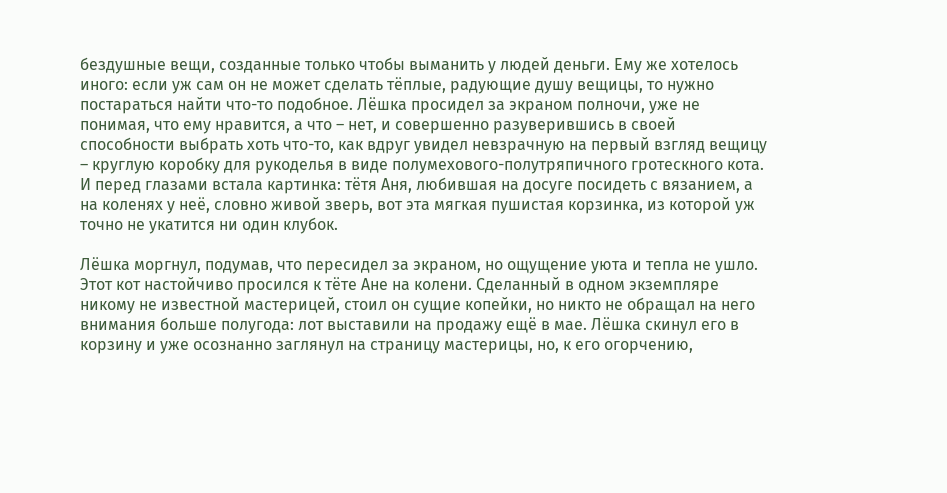бездушные вещи, созданные только чтобы выманить у людей деньги. Ему же хотелось иного: если уж сам он не может сделать тёплые, радующие душу вещицы, то нужно постараться найти что-то подобное. Лёшка просидел за экраном полночи, уже не понимая, что ему нравится, а что – нет, и совершенно разуверившись в своей способности выбрать хоть что-то, как вдруг увидел невзрачную на первый взгляд вещицу – круглую коробку для рукоделья в виде полумехового-полутряпичного гротескного кота. И перед глазами встала картинка: тётя Аня, любившая на досуге посидеть с вязанием, а на коленях у неё, словно живой зверь, вот эта мягкая пушистая корзинка, из которой уж точно не укатится ни один клубок.

Лёшка моргнул, подумав, что пересидел за экраном, но ощущение уюта и тепла не ушло. Этот кот настойчиво просился к тёте Ане на колени. Сделанный в одном экземпляре никому не известной мастерицей, стоил он сущие копейки, но никто не обращал на него внимания больше полугода: лот выставили на продажу ещё в мае. Лёшка скинул его в корзину и уже осознанно заглянул на страницу мастерицы, но, к его огорчению,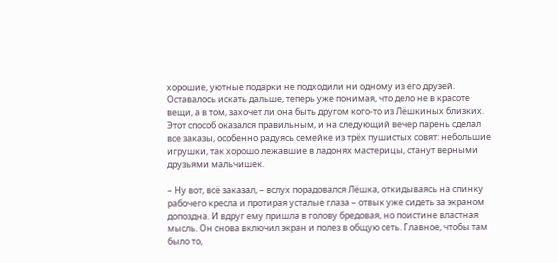хорошие, уютные подарки не подходили ни одному из его друзей. Оставалось искать дальше, теперь уже понимая, что дело не в красоте вещи, а в том, захочет ли она быть другом кого-то из Лёшкиных близких. Этот способ оказался правильным, и на следующий вечер парень сделал все заказы, особенно радуясь семейке из трёх пушистых совят: небольшие игрушки, так хорошо лежавшие в ладонях мастерицы, станут верными друзьями мальчишек.

– Ну вот, всё заказал, – вслух порадовался Лёшка, откидываясь на спинку рабочего кресла и протирая усталые глаза – отвык уже сидеть за экраном допоздна. И вдруг ему пришла в голову бредовая, но поистине властная мысль. Он снова включил экран и полез в общую сеть. Главное, чтобы там было то,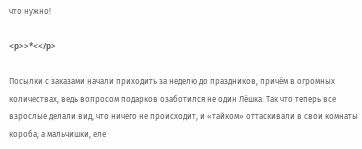что нужно!

<p>>*<</p>

Посылки с заказами начали приходить за неделю до праздников, причём в огромных количествах, ведь вопросом подарков озаботился не один Лёшка. Так что теперь все взрослые делали вид, что ничего не происходит, и «тайком» оттаскивали в свои комнаты короба, а мальчишки, еле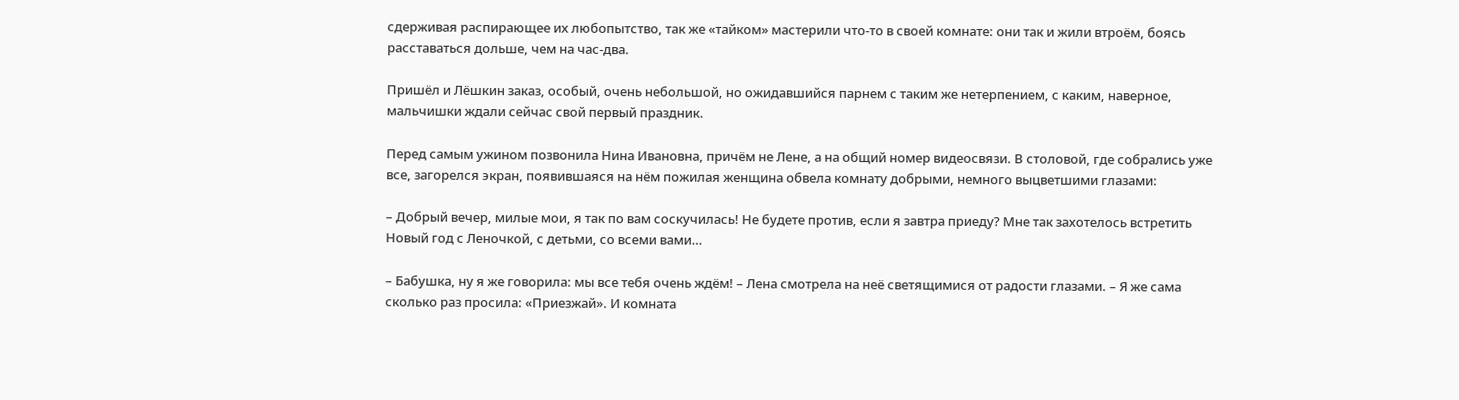сдерживая распирающее их любопытство, так же «тайком» мастерили что-то в своей комнате: они так и жили втроём, боясь расставаться дольше, чем на час-два.

Пришёл и Лёшкин заказ, особый, очень небольшой, но ожидавшийся парнем с таким же нетерпением, с каким, наверное, мальчишки ждали сейчас свой первый праздник.

Перед самым ужином позвонила Нина Ивановна, причём не Лене, а на общий номер видеосвязи. В столовой, где собрались уже все, загорелся экран, появившаяся на нём пожилая женщина обвела комнату добрыми, немного выцветшими глазами:

– Добрый вечер, милые мои, я так по вам соскучилась! Не будете против, если я завтра приеду? Мне так захотелось встретить Новый год с Леночкой, с детьми, со всеми вами…

– Бабушка, ну я же говорила: мы все тебя очень ждём! – Лена смотрела на неё светящимися от радости глазами. – Я же сама сколько раз просила: «Приезжай». И комната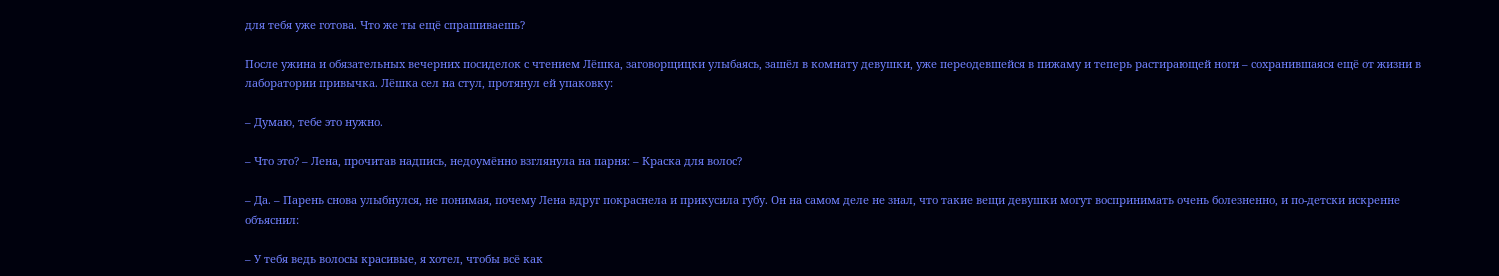для тебя уже готова. Что же ты ещё спрашиваешь?

После ужина и обязательных вечерних посиделок с чтением Лёшка, заговорщицки улыбаясь, зашёл в комнату девушки, уже переодевшейся в пижаму и теперь растирающей ноги – сохранившаяся ещё от жизни в лаборатории привычка. Лёшка сел на стул, протянул ей упаковку:

– Думаю, тебе это нужно.

– Что это? – Лена, прочитав надпись, недоумённо взглянула на парня: – Краска для волос?

– Да. – Парень снова улыбнулся, не понимая, почему Лена вдруг покраснела и прикусила губу. Он на самом деле не знал, что такие вещи девушки могут воспринимать очень болезненно, и по-детски искренне объяснил:

– У тебя ведь волосы красивые, я хотел, чтобы всё как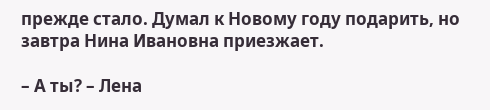прежде стало. Думал к Новому году подарить, но завтра Нина Ивановна приезжает.

– А ты? – Лена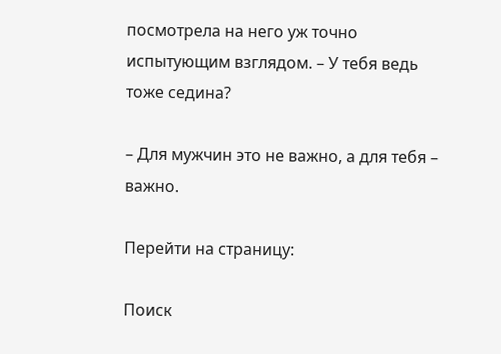посмотрела на него уж точно испытующим взглядом. – У тебя ведь тоже седина?

– Для мужчин это не важно, а для тебя – важно.

Перейти на страницу:

Поиск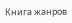Книга жанров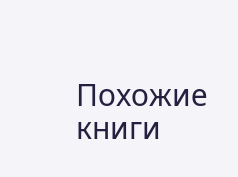Похожие книги